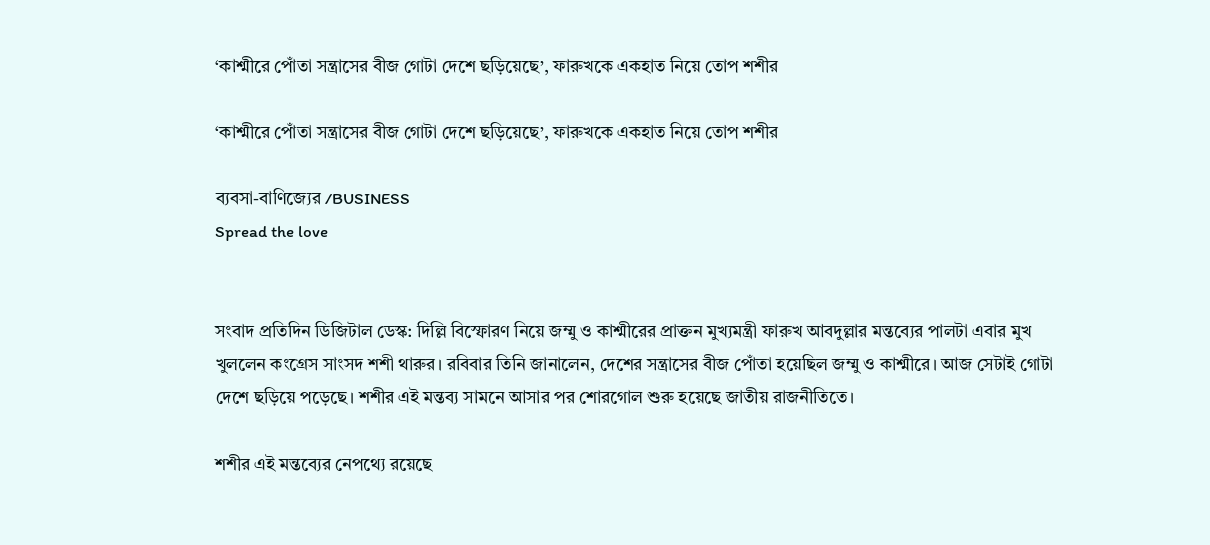‘কাশ্মীরে পোঁতা সন্ত্রাসের বীজ গোটা দেশে ছড়িয়েছে’, ফারুখকে একহাত নিয়ে তোপ শশীর

‘কাশ্মীরে পোঁতা সন্ত্রাসের বীজ গোটা দেশে ছড়িয়েছে’, ফারুখকে একহাত নিয়ে তোপ শশীর

ব্যবসা-বাণিজ্যের /BUSINESS
Spread the love


সংবাদ প্রতিদিন ডিজিটাল ডেস্ক: দিল্লি বিস্ফোরণ নিয়ে জম্মু ও কাশ্মীরের প্রাক্তন মুখ্যমন্ত্রী ফারুখ আবদুল্লার মন্তব্যের পালটা এবার মুখ খুললেন কংগ্রেস সাংসদ শশী থারুর। রবিবার তিনি জানালেন, দেশের সন্ত্রাসের বীজ পোঁতা হয়েছিল জম্মু ও কাশ্মীরে। আজ সেটাই গোটা দেশে ছড়িয়ে পড়েছে। শশীর এই মন্তব্য সামনে আসার পর শোরগোল শুরু হয়েছে জাতীয় রাজনীতিতে।

শশীর এই মন্তব্যের নেপথ্যে রয়েছে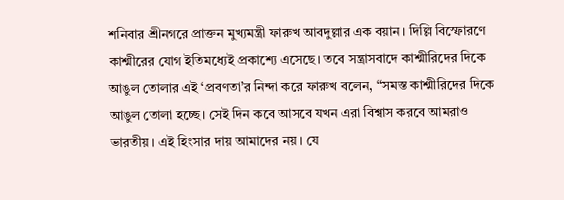শনিবার শ্রীনগরে প্রাক্তন মুখ্যমন্ত্রী ফারুখ আবদুল্লার এক বয়ান। দিল্লি বিস্ফোরণে কাশ্মীরের যোগ ইতিমধ্যেই প্রকাশ্যে এসেছে। তবে সন্ত্রাসবাদে কাশ্মীরিদের দিকে আঙুল তোলার এই ‘প্রবণতা’র নিন্দা করে ফারুখ বলেন, “সমস্ত কাশ্মীরিদের দিকে আঙুল তোলা হচ্ছে। সেই দিন কবে আসবে যখন এরা বিশ্বাস করবে আমরাও ভারতীয়। এই হিংসার দায় আমাদের নয়। যে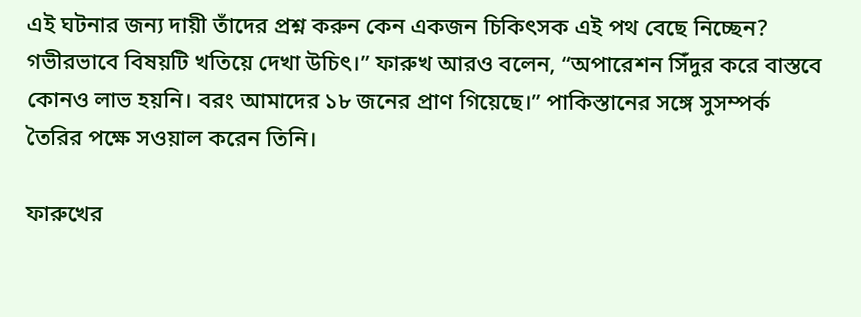এই ঘটনার জন্য দায়ী তাঁদের প্রশ্ন করুন কেন একজন চিকিৎসক এই পথ বেছে নিচ্ছেন? গভীরভাবে বিষয়টি খতিয়ে দেখা উচিৎ।” ফারুখ আরও বলেন, “অপারেশন সিঁদুর করে বাস্তবে কোনও লাভ হয়নি। বরং আমাদের ১৮ জনের প্রাণ গিয়েছে।” পাকিস্তানের সঙ্গে সুসম্পর্ক তৈরির পক্ষে সওয়াল করেন তিনি।

ফারুখের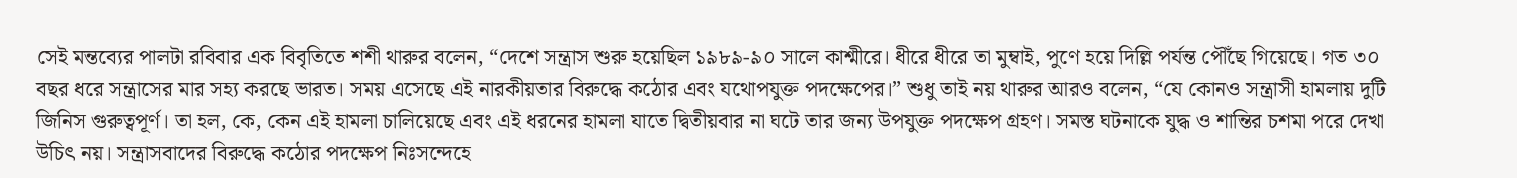সেই মন্তব্যের পালটা রবিবার এক বিবৃতিতে শশী থারুর বলেন, “দেশে সন্ত্রাস শুরু হয়েছিল ১৯৮৯-৯০ সালে কাশ্মীরে। ধীরে ধীরে তা মুম্বাই, পুণে হয়ে দিল্লি পর্যন্ত পৌঁছে গিয়েছে। গত ৩০ বছর ধরে সন্ত্রাসের মার সহ্য করছে ভারত। সময় এসেছে এই নারকীয়তার বিরুদ্ধে কঠোর এবং যথোপযুক্ত পদক্ষেপের।” শুধু তাই নয় থারুর আরও বলেন, “যে কোনও সন্ত্রাসী হামলায় দুটি জিনিস গুরুত্বপূর্ণ। তা হল, কে, কেন এই হামলা চালিয়েছে এবং এই ধরনের হামলা যাতে দ্বিতীয়বার না ঘটে তার জন্য উপযুক্ত পদক্ষেপ গ্রহণ। সমস্ত ঘটনাকে যুদ্ধ ও শান্তির চশমা পরে দেখা উচিৎ নয়। সন্ত্রাসবাদের বিরুদ্ধে কঠোর পদক্ষেপ নিঃসন্দেহে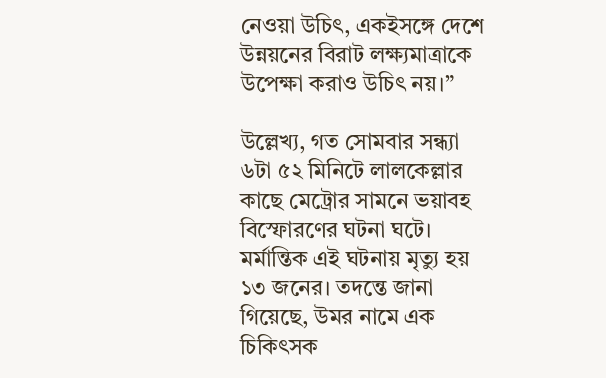নেওয়া উচিৎ, একইসঙ্গে দেশে উন্নয়নের বিরাট লক্ষ্যমাত্রাকে উপেক্ষা করাও উচিৎ নয়।”

উল্লেখ্য, গত সোমবার সন্ধ্যা ৬টা ৫২ মিনিটে লালকেল্লার কাছে মেট্রোর সামনে ভয়াবহ বিস্ফোরণের ঘটনা ঘটে। মর্মান্তিক এই ঘটনায় মৃত্যু হয় ১৩ জনের। তদন্তে জানা গিয়েছে, উমর নামে এক চিকিৎসক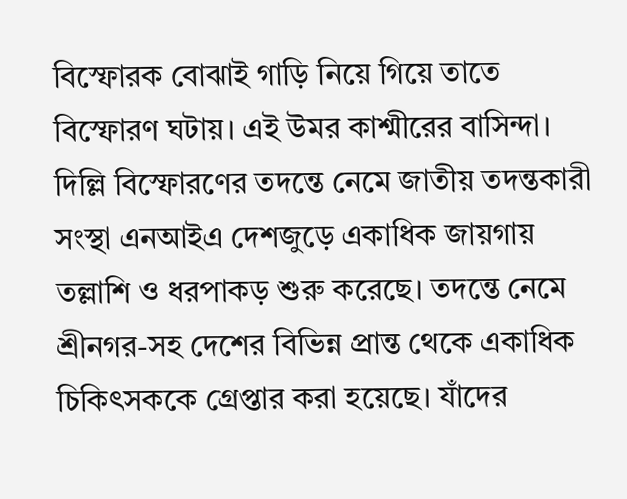বিস্ফোরক বোঝাই গাড়ি নিয়ে গিয়ে তাতে বিস্ফোরণ ঘটায়। এই উমর কাশ্মীরের বাসিন্দা। দিল্লি বিস্ফোরণের তদন্তে নেমে জাতীয় তদন্তকারী সংস্থা এনআইএ দেশজুড়ে একাধিক জায়গায় তল্লাশি ও ধরপাকড় শুরু করেছে। তদন্তে নেমে শ্রীনগর-সহ দেশের বিভিন্ন প্রান্ত থেকে একাধিক চিকিৎসককে গ্রেপ্তার করা হয়েছে। যাঁদের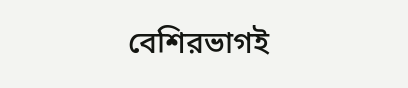বেশিরভাগই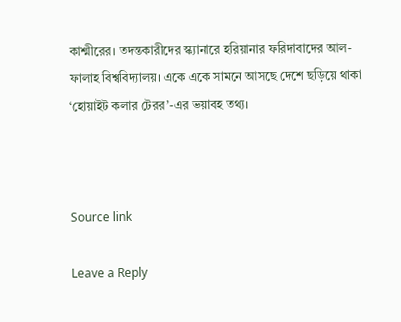কাশ্মীরের। তদন্তকারীদের স্ক্যানারে হরিয়ানার ফরিদাবাদের আল-ফালাহ বিশ্ববিদ্যালয়। একে একে সামনে আসছে দেশে ছড়িয়ে থাকা ‘হোয়াইট কলার টেরর’-এর ভয়াবহ তথ্য।



Source link

Leave a Reply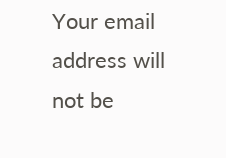Your email address will not be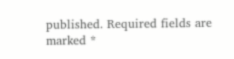published. Required fields are marked *